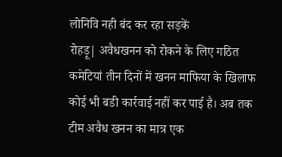लोनिवि नही बंद कर रहा सड़कें
रोहड़ू| अवैधखनन को रोकने के लिए गठित कमेटियां तीन दिनों में खनन माफिया के खिलाफ कोई भी बडी कार्रवाई नहीं कर पाई है। अब तक टीम अवैध खनन का मात्र एक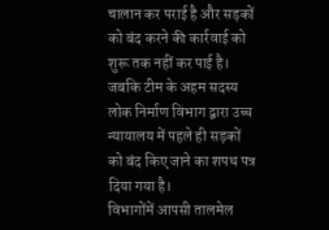चालान कर पराई है और सड़कों को बंद करने की कार्रवाई को शुरू तक नहीं कर पाई है। जबकि टीम के अहम सदस्य लोक निर्माण विभाग द्वारा उच्च न्यायालय में पहले ही सड़कों को बंद किए जाने का शपथ पत्र दिया गया है।
विभागोंमें आपसी तालमेल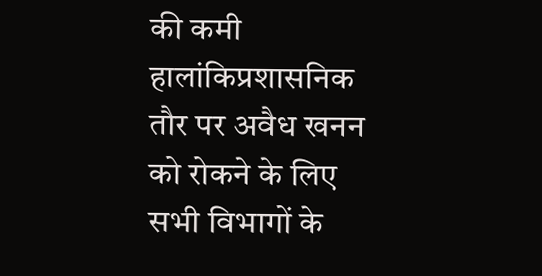की कमी
हालांकिप्रशासनिक तौर पर अवैध खनन को रोकने के लिए सभी विभागों के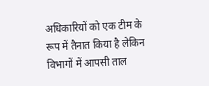अधिकारियों को एक टीम के रूप में तैनात किया है लेकिन विभागों में आपसी ताल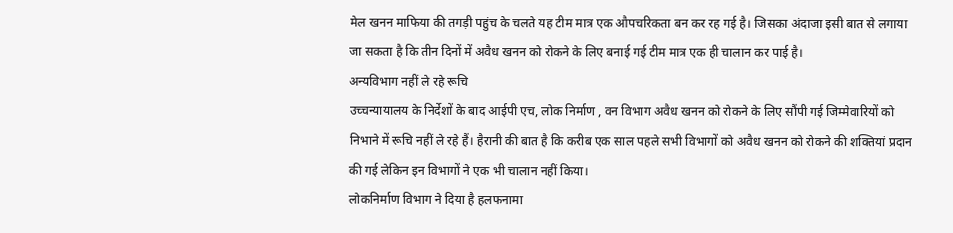मेल खनन माफिया की तगड़ी पहुंच के चलते यह टीम मात्र एक औपचरिकता बन कर रह गई है। जिसका अंदाजा इसी बात से लगाया जा सकता है कि तीन दिनों में अवैध खनन को रोकने के लिए बनाई गई टीम मात्र एक ही चालान कर पाई है।
अन्यविभाग नहीं ले रहे रूचि
उच्चन्यायालय के निर्देशों के बाद आईपी एच, लोक निर्माण , वन विभाग अवैध खनन को रोकने के लिए सौंपी गई जिम्मेवारियों को निभाने में रूचि नहीं ले रहे हैं। हैरानी की बात है कि करीब एक साल पहले सभी विभागों को अवैध खनन को रोकने की शक्तियां प्रदान की गई लेकिन इन विभागों ने एक भी चालान नहीं किया।
लोकनिर्माण विभाग ने दिया है हलफनामा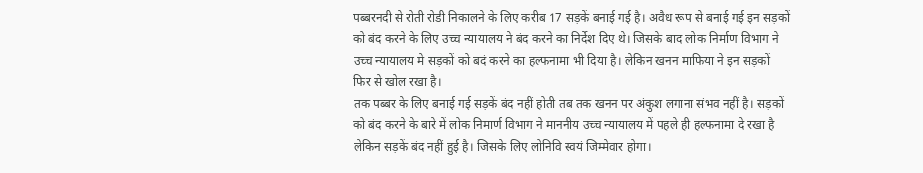पब्बरनदी से रोती रोडी निकालने के लिए करीब 17 सड़कें बनाई गई है। अवैध रूप से बनाई गई इन सड़कों को बंद करने के लिए उच्च न्यायालय ने बंद करने का निर्देश दिए थे। जिसके बाद लोक निर्माण विभाग ने उच्च न्यायालय मे सड़कों को बदं करने का हल्फनामा भी दिया है। लेकिन खनन माफिया ने इन सड़कों फिर से खोल रखा है।
तक पब्बर के लिए बनाई गई सड़कें बंद नहीं होती तब तक खनन पर अंकुश लगाना संभव नहीं है। सड़कों को बंद करने के बारे में लोक निमार्ण विभाग ने माननीय उच्च न्यायालय में पहले ही हल्फनामा दे रखा है लेकिन सड़कें बंद नहीं हुई है। जिसके लिए लोनिवि स्वयं जिम्मेवार होगा।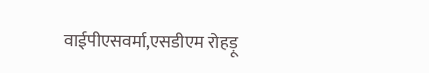वाईपीएसवर्मा,एसडीएम रोहड़ू